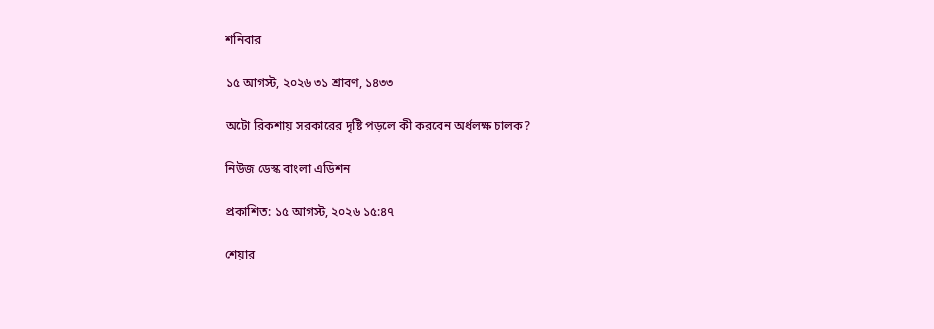শনিবার

১৫ আগস্ট, ২০২৬ ৩১ শ্রাবণ, ১৪৩৩

অটো রিকশায় সরকারের দৃষ্টি পড়লে কী করবেন অর্ধলক্ষ চালক?

নিউজ ডেস্ক বাংলা এডিশন

প্রকাশিত: ১৫ আগস্ট, ২০২৬ ১৫:৪৭

শেয়ার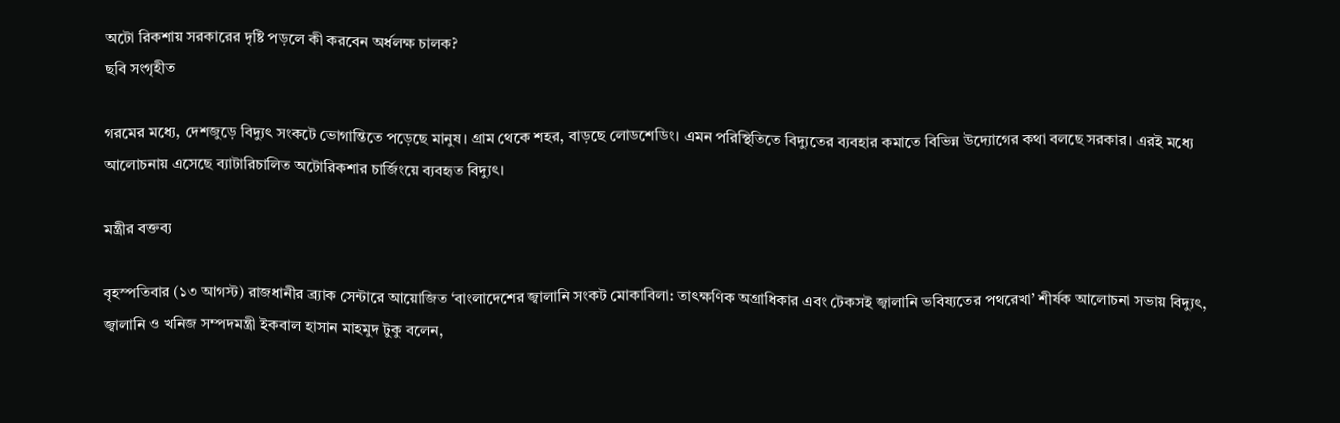অটো রিকশায় সরকারের দৃষ্টি পড়লে কী করবেন অর্ধলক্ষ চালক?
ছবি সংগৃহীত

গরমের মধ্যে, দেশজুড়ে বিদ্যুৎ সংকটে ভোগান্তিতে পড়েছে মানুষ। গ্রাম থেকে শহর, বাড়ছে লোডশেডিং। এমন পরিস্থিতিতে বিদ্যুতের ব্যবহার কমাতে বিভিন্ন উদ্যোগের কথা বলছে সরকার। এরই মধ্যে আলোচনায় এসেছে ব্যাটারিচালিত অটোরিকশার চার্জিংয়ে ব্যবহৃত বিদ্যুৎ।

মন্ত্রীর বক্তব্য

বৃহস্পতিবার (১৩ আগস্ট) রাজধানীর ব্র্যাক সেন্টারে আয়োজিত ‘বাংলাদেশের জ্বালানি সংকট মোকাবিলা: তাৎক্ষণিক অগ্রাধিকার এবং টেকসই জ্বালানি ভবিষ্যতের পথরেখা’ শীর্ষক আলোচনা সভায় বিদ্যুৎ, জ্বালানি ও খনিজ সম্পদমন্ত্রী ইকবাল হাসান মাহমুদ টুকু বলেন,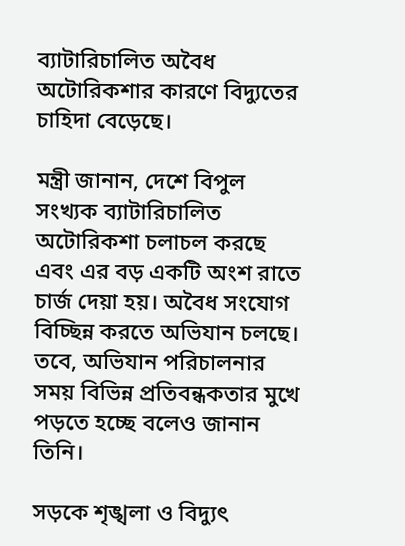ব্যাটারিচালিত অবৈধ অটোরিকশার কারণে বিদ্যুতের চাহিদা বেড়েছে।

মন্ত্রী জানান, দেশে বিপুল সংখ্যক ব্যাটারিচালিত অটোরিকশা চলাচল করছে এবং এর বড় একটি অংশ রাতে চার্জ দেয়া হয়। অবৈধ সংযোগ বিচ্ছিন্ন করতে অভিযান চলছে। তবে, অভিযান পরিচালনার সময় বিভিন্ন প্রতিবন্ধকতার মুখে পড়তে হচ্ছে বলেও জানান তিনি।

সড়কে শৃঙ্খলা ও বিদ্যুৎ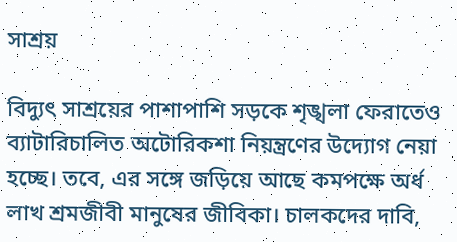সাশ্রয়

বিদ্যুৎ সাশ্রয়ের পাশাপাশি সড়কে শৃঙ্খলা ফেরাতেও ব্যাটারিচালিত অটোরিকশা নিয়ন্ত্রণের উদ্যোগ নেয়া হচ্ছে। তবে, এর সঙ্গে জড়িয়ে আছে কমপক্ষে অর্ধ লাখ শ্রমজীবী মানুষের জীবিকা। চালকদের দাবি,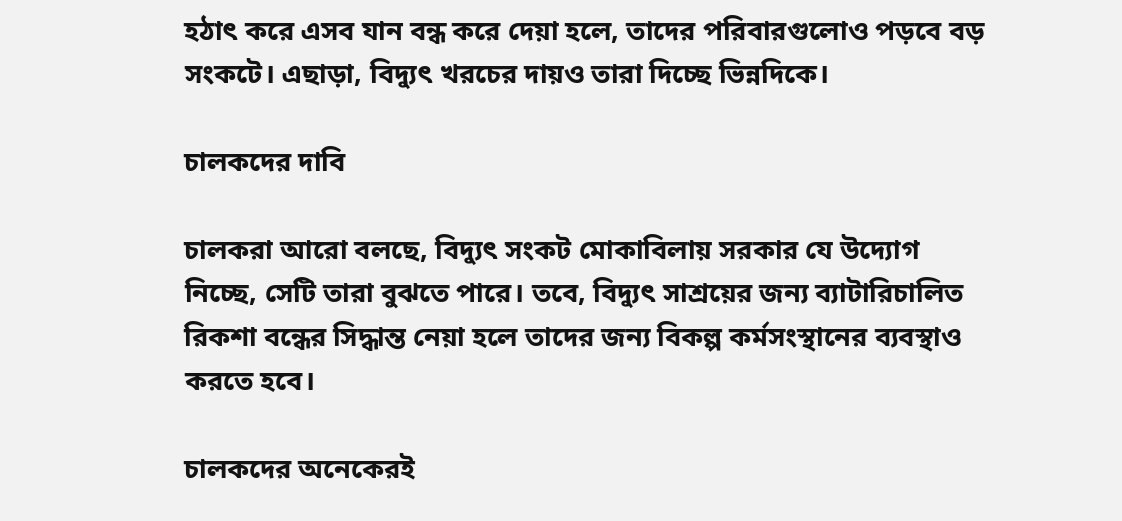হঠাৎ করে এসব যান বন্ধ করে দেয়া হলে, তাদের পরিবারগুলোও পড়বে বড় সংকটে। এছাড়া, বিদ্যুৎ খরচের দায়ও তারা দিচ্ছে ভিন্নদিকে।

চালকদের দাবি

চালকরা আরো বলছে, বিদ্যুৎ সংকট মোকাবিলায় সরকার যে উদ্যোগ নিচ্ছে, সেটি তারা বুঝতে পারে। তবে, বিদ্যুৎ সাশ্রয়ের জন্য ব্যাটারিচালিত রিকশা বন্ধের সিদ্ধান্ত নেয়া হলে তাদের জন্য বিকল্প কর্মসংস্থানের ব্যবস্থাও করতে হবে।

চালকদের অনেকেরই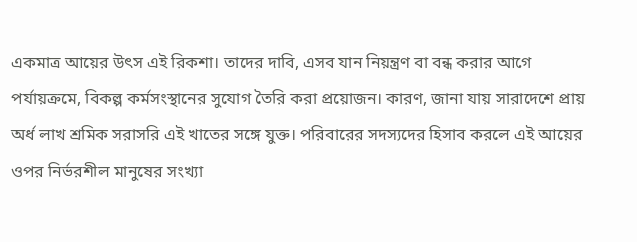একমাত্র আয়ের উৎস এই রিকশা। তাদের দাবি, এসব যান নিয়ন্ত্রণ বা বন্ধ করার আগে পর্যায়ক্রমে, বিকল্প কর্মসংস্থানের সুযোগ তৈরি করা প্রয়োজন। কারণ, জানা যায় সারাদেশে প্রায় অর্ধ লাখ শ্রমিক সরাসরি এই খাতের সঙ্গে যুক্ত। পরিবারের সদস্যদের হিসাব করলে এই আয়ের ওপর নির্ভরশীল মানুষের সংখ্যা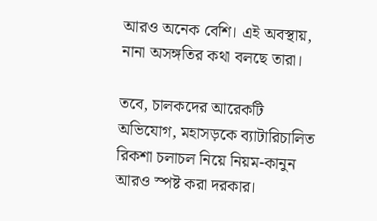আরও অনেক বেশি। এই অবস্থায়, নানা অসঙ্গতির কথা বলছে তারা।

তবে, চালকদের আরেকটি অভিযোগ, মহাসড়কে ব্যাটারিচালিত রিকশা চলাচল নিয়ে নিয়ম-কানুন আরও স্পষ্ট করা দরকার।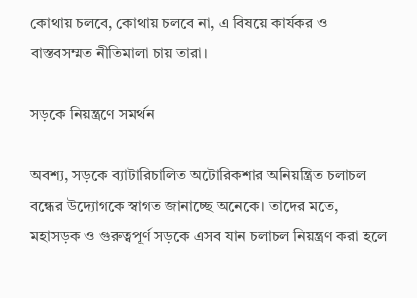কোথায় চলবে, কোথায় চলবে না, এ বিষয়ে কার্যকর ও বাস্তবসম্মত নীতিমালা চায় তারা।

সড়কে নিয়ন্ত্রণে সমর্থন

অবশ্য, সড়কে ব্যাটারিচালিত অটোরিকশার অনিয়ন্ত্রিত চলাচল বন্ধের উদ্যোগকে স্বাগত জানাচ্ছে অনেকে। তাদের মতে, মহাসড়ক ও গুরুত্বপূর্ণ সড়কে এসব যান চলাচল নিয়ন্ত্রণ করা হলে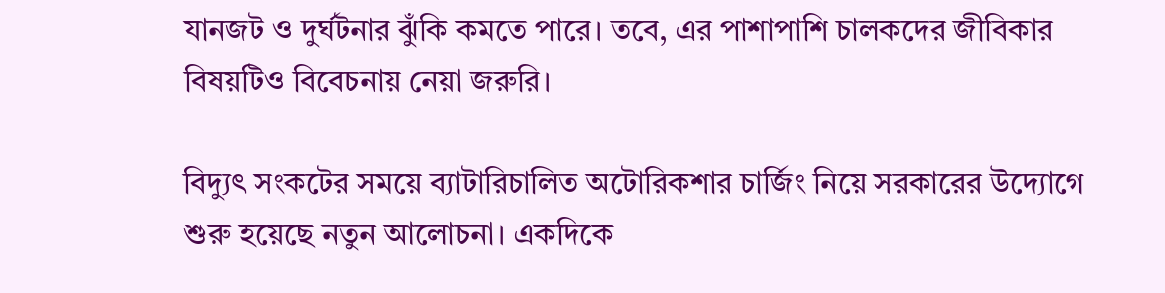যানজট ও দুর্ঘটনার ঝুঁকি কমতে পারে। তবে, এর পাশাপাশি চালকদের জীবিকার বিষয়টিও বিবেচনায় নেয়া জরুরি।

বিদ্যুৎ সংকটের সময়ে ব্যাটারিচালিত অটোরিকশার চার্জিং নিয়ে সরকারের উদ্যোগে শুরু হয়েছে নতুন আলোচনা। একদিকে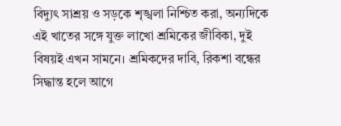বিদ্যুৎ সাশ্রয় ও সড়কে শৃঙ্খলা নিশ্চিত করা, অন্যদিকে এই খাতের সঙ্গে যুক্ত লাখো শ্রমিকের জীবিকা, দুই বিষয়ই এখন সামনে। শ্রমিকদের দাবি, রিকশা বন্ধের সিদ্ধান্ত হলে আগে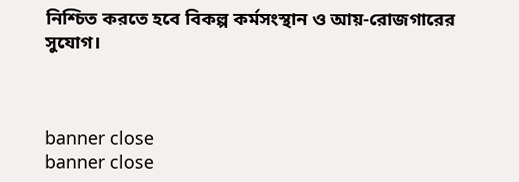নিশ্চিত করতে হবে বিকল্প কর্মসংস্থান ও আয়-রোজগারের সুযোগ।



banner close
banner close